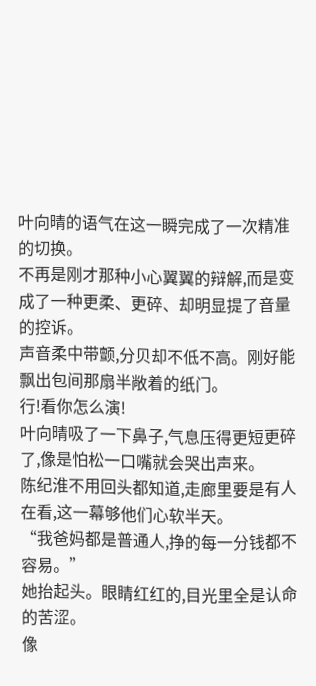叶向晴的语气在这一瞬完成了一次精准的切换。
不再是刚才那种小心翼翼的辩解,而是变成了一种更柔、更碎、却明显提了音量的控诉。
声音柔中带颤,分贝却不低不高。刚好能飘出包间那扇半敞着的纸门。
行!看你怎么演!
叶向晴吸了一下鼻子,气息压得更短更碎了,像是怕松一口嘴就会哭出声来。
陈纪淮不用回头都知道,走廊里要是有人在看,这一幕够他们心软半天。
“我爸妈都是普通人,挣的每一分钱都不容易。”
她抬起头。眼睛红红的,目光里全是认命的苦涩。
像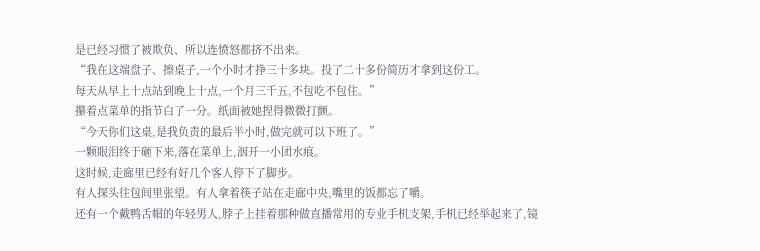是已经习惯了被欺负、所以连愤怒都挤不出来。
“我在这端盘子、擦桌子,一个小时才挣三十多块。投了二十多份简历才拿到这份工。
每天从早上十点站到晚上十点,一个月三千五,不包吃不包住。”
攥着点菜单的指节白了一分。纸面被她捏得微微打颤。
“今天你们这桌,是我负责的最后半小时,做完就可以下班了。”
一颗眼泪终于砸下来,落在菜单上,洇开一小团水痕。
这时候,走廊里已经有好几个客人停下了脚步。
有人探头往包间里张望。有人拿着筷子站在走廊中央,嘴里的饭都忘了嚼。
还有一个戴鸭舌帽的年轻男人,脖子上挂着那种做直播常用的专业手机支架,手机已经举起来了,镜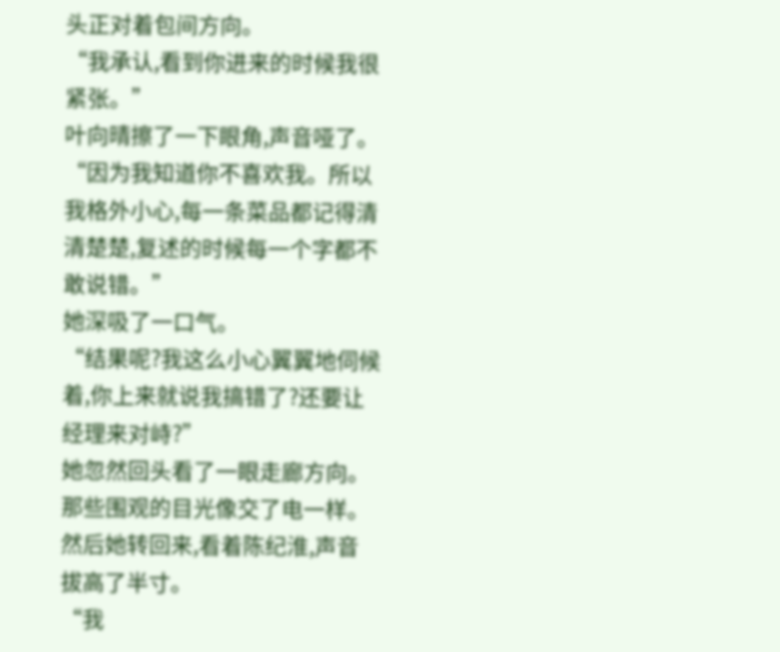头正对着包间方向。
“我承认,看到你进来的时候我很紧张。”
叶向晴擦了一下眼角,声音哑了。
“因为我知道你不喜欢我。所以我格外小心,每一条菜品都记得清清楚楚,复述的时候每一个字都不敢说错。”
她深吸了一口气。
“结果呢?我这么小心翼翼地伺候着,你上来就说我搞错了?还要让经理来对峙?”
她忽然回头看了一眼走廊方向。
那些围观的目光像交了电一样。
然后她转回来,看着陈纪淮,声音拔高了半寸。
“我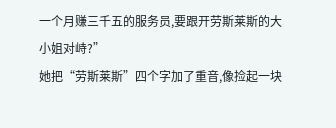一个月赚三千五的服务员,要跟开劳斯莱斯的大小姐对峙?”
她把“劳斯莱斯”四个字加了重音,像捡起一块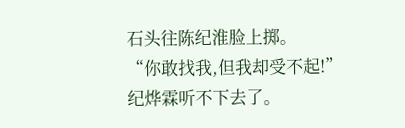石头往陈纪淮脸上掷。
“你敢找我,但我却受不起!”
纪烨霖听不下去了。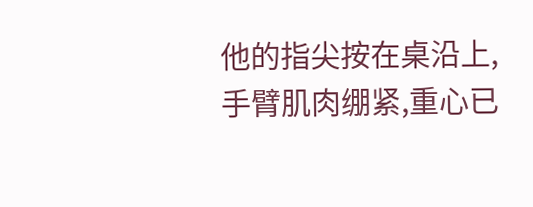他的指尖按在桌沿上,手臂肌肉绷紧,重心已